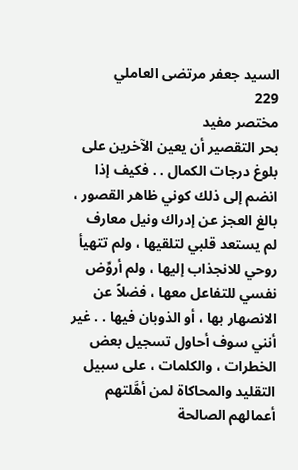السيد جعفر مرتضى العاملي
229
مختصر مفيد
بحر التقصير أن يعين الآخرين على بلوغ درجات الكمال . . فكيف إذا انضم إلى ذلك كوني ظاهر القصور ، بالغ العجز عن إدراك ونيل معارف لم يستعد قلبي لتلقيها ، ولم تتهيأ روحي للانجذاب إليها ، ولم أروِّض نفسي للتفاعل معها ، فضلاً عن الانصهار بها ، أو الذوبان فيها . . غير أنني سوف أحاول تسجيل بعض الخطرات ، والكلمات ، على سبيل التقليد والمحاكاة لمن أهَّلتهم أعمالهم الصالحة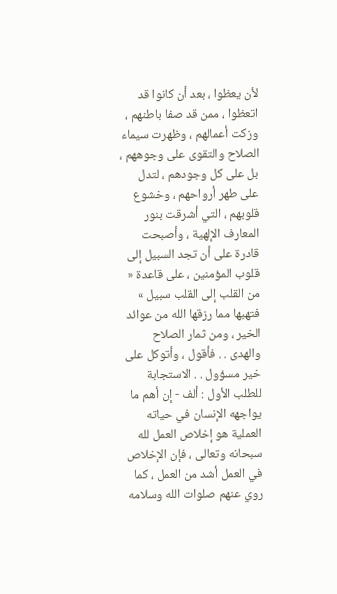لأن يعظوا ، بعد أن كانوا قد اتعظوا ، ممن قد صفا باطنهم ، وزكت أعمالهم ، وظهرت سيماء الصلاح والتقوى على وجوههم ، بل على كل وجودهم ، لتدل على طهر أرواحهم ، وخشوع قلوبهم ، التي أشرقت بنور المعارف الإلهية ، وأصبحت قادرة على أن تجد السبيل إلى قلوب المؤمنين ، على قاعدة « من القلب إلى القلب سبيل » فتهبها مما رزقها الله من عوائد الخير ، ومن ثمار الصلاح والهدى . . فأقول ، وأتوكل على خير مسؤول . . الاستجابة للطلب الأول : ألف - إن أهم ما يواجهه الإنسان في حياته العملية هو إخلاص العمل لله سبحانه وتعالى ، فإن الإخلاص في العمل أشد من العمل ، كما روي عنهم صلوات الله وسلامه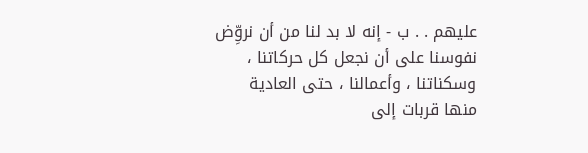عليهم . . ب - إنه لا بد لنا من أن نروِّض نفوسنا على أن نجعل كل حركاتنا ، وسكناتنا ، وأعمالنا ، حتى العادية منها قربات إلى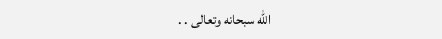الله سبحانه وتعالى . .